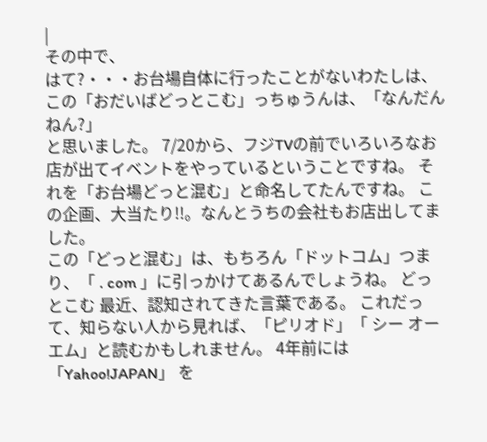|
その中で、
はて?・・・お台場自体に行ったことがないわたしは、この「おだいばどっとこむ」っちゅうんは、「なんだんねん?」
と思いました。 7/20から、フジTVの前でいろいろなお店が出てイベントをやっているということですね。 それを「お台場どっと混む」と命名してたんですね。 この企画、大当たり!!。なんとうちの会社もお店出してました。
この「どっと混む」は、もちろん「ドットコム」つまり、「 . com 」に引っかけてあるんでしょうね。 どっとこむ 最近、認知されてきた言葉である。 これだって、知らない人から見れば、「ピリオド」「 シー オー エム」と読むかもしれません。 4年前には 「Yahoo!JAPAN」 を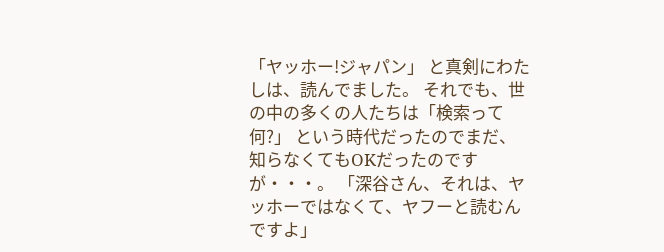「ヤッホー!ジャパン」 と真剣にわたしは、読んでました。 それでも、世の中の多くの人たちは「検索って何?」 という時代だったのでまだ、知らなくてもOKだったのですが・・・。 「深谷さん、それは、ヤッホーではなくて、ヤフーと読むんですよ」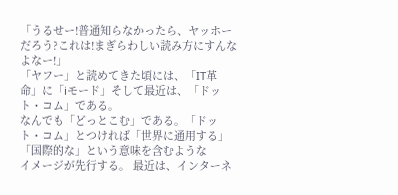「うるせー!普通知らなかったら、ヤッホーだろう?これは!まぎらわしい読み方にすんなよなー!」
「ヤフー」と読めてきた頃には、「IT革命」に「iモード」そして最近は、「ドット・コム」である。
なんでも「どっとこむ」である。「ドット・コム」とつければ「世界に通用する」「国際的な」という意味を含むような
イメージが先行する。 最近は、インターネ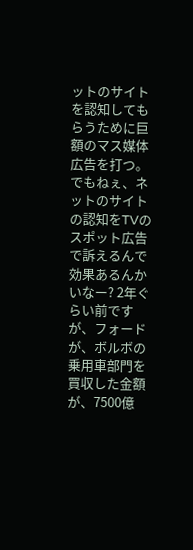ットのサイトを認知してもらうために巨額のマス媒体広告を打つ。
でもねぇ、ネットのサイトの認知をTVのスポット広告で訴えるんで効果あるんかいなー? 2年ぐらい前ですが、フォードが、ボルボの乗用車部門を買収した金額が、7500億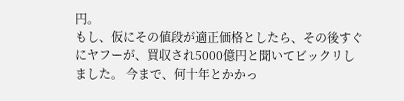円。
もし、仮にその値段が適正価格としたら、その後すぐにヤフーが、買収され5000億円と聞いてビックリしました。 今まで、何十年とかかっ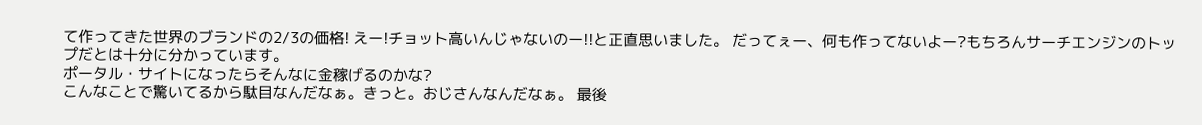て作ってきた世界のブランドの2/3の価格! えー!チョット高いんじゃないのー!!と正直思いました。 だってぇー、何も作ってないよー?もちろんサーチエンジンのトップだとは十分に分かっています。
ポータル・サイトになったらそんなに金稼げるのかな?
こんなことで驚いてるから駄目なんだなぁ。きっと。おじさんなんだなぁ。 最後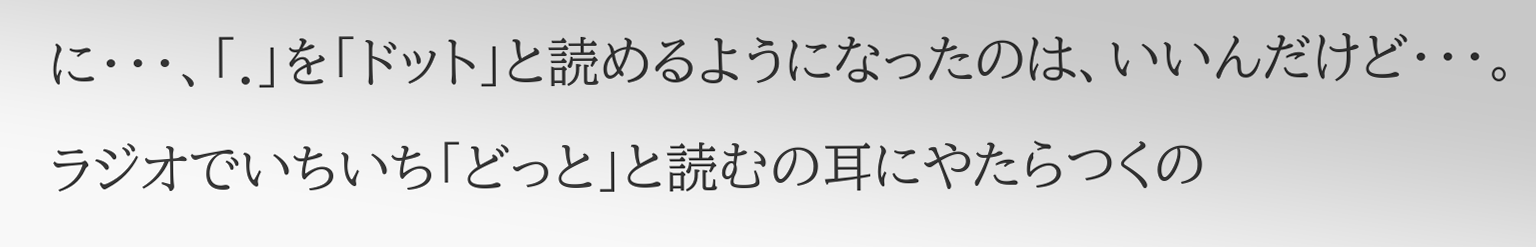に・・・、「.」を「ドット」と読めるようになったのは、いいんだけど・・・。 ラジオでいちいち「どっと」と読むの耳にやたらつくの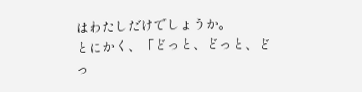はわたしだけでしょうか。
とにかく、「どっと、どっと、どっ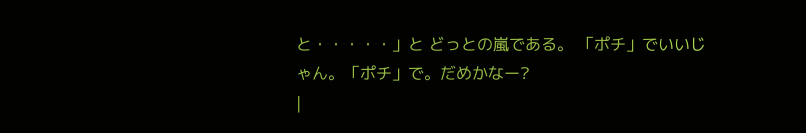と・・・・・」と どっとの嵐である。 「ポチ」でいいじゃん。「ポチ」で。だめかなー?
|